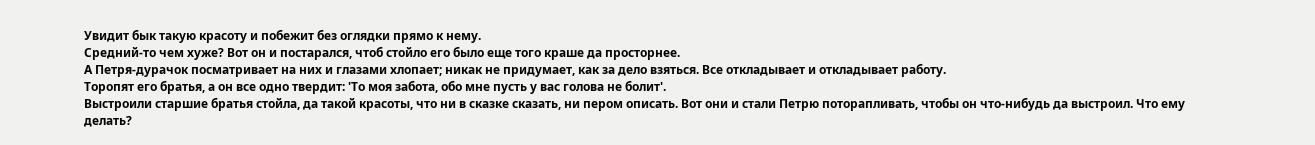Увидит бык такую красоту и побежит без оглядки прямо к нему.
Средний-то чем хуже? Вот он и постарался, чтоб стойло его было еще того краше да просторнее.
А Петря-дурачок посматривает на них и глазами хлопает; никак не придумает, как за дело взяться. Все откладывает и откладывает работу.
Торопят его братья, а он все одно твердит: 'То моя забота, обо мне пусть у вас голова не болит'.
Выстроили старшие братья стойла, да такой красоты, что ни в сказке сказать, ни пером описать. Вот они и стали Петрю поторапливать, чтобы он что-нибудь да выстроил. Что ему делать?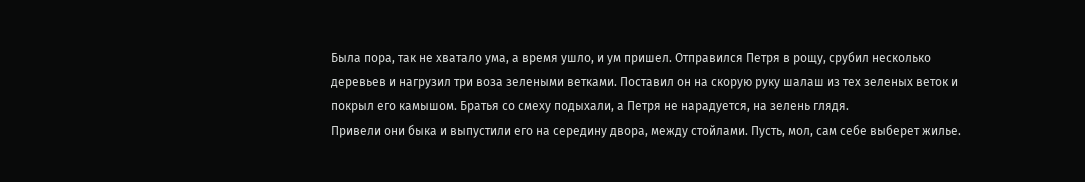Была пора, так не хватало ума, а время ушло, и ум пришел. Отправился Петря в рощу, срубил несколько деревьев и нагрузил три воза зелеными ветками. Поставил он на скорую руку шалаш из тех зеленых веток и покрыл его камышом. Братья со смеху подыхали, а Петря не нарадуется, на зелень глядя.
Привели они быка и выпустили его на середину двора, между стойлами. Пусть, мол, сам себе выберет жилье.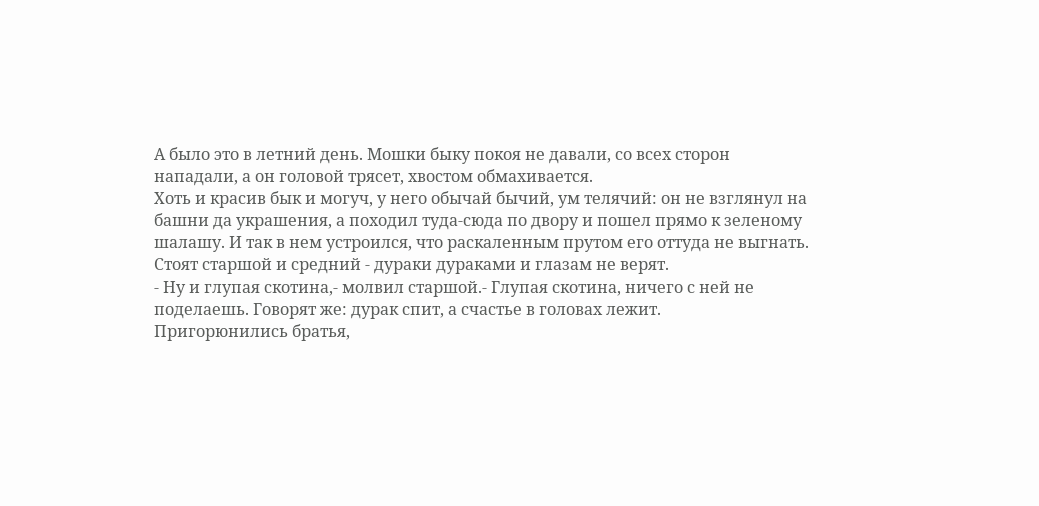А было это в летний день. Мошки быку покоя не давали, со всех сторон нападали, а он головой трясет, хвостом обмахивается.
Хоть и красив бык и могуч, у него обычай бычий, ум телячий: он не взглянул на башни да украшения, а походил туда-сюда по двору и пошел прямо к зеленому шалашу. И так в нем устроился, что раскаленным прутом его оттуда не выгнать.
Стоят старшой и средний - дураки дураками и глазам не верят.
- Ну и глупая скотина,- молвил старшой.- Глупая скотина, ничего с ней не поделаешь. Говорят же: дурак спит, а счастье в головах лежит.
Пригорюнились братья,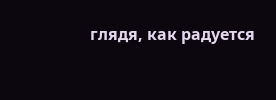глядя, как радуется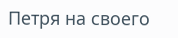Петря на своего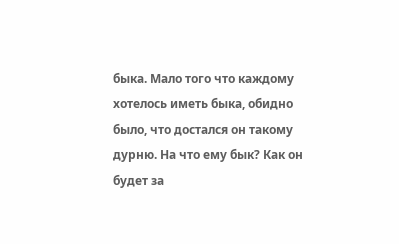быка. Мало того что каждому хотелось иметь быка, обидно было, что достался он такому дурню. На что ему бык? Как он будет за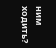ним ходить?